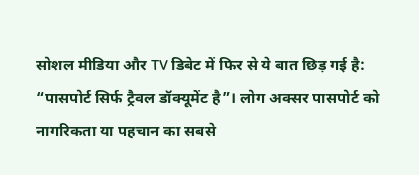सोशल मीडिया और TV डिबेट में फिर से ये बात छिड़ गई है: “पासपोर्ट सिर्फ ट्रैवल डॉक्यूमेंट है”। लोग अक्सर पासपोर्ट को नागरिकता या पहचान का सबसे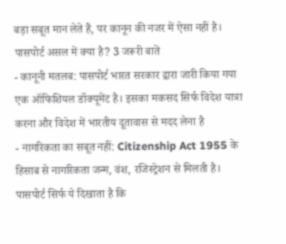बड़ा सबूत मान लेते हैं, पर कानून की नजर में ऐसा नहीं है।
पासपोर्ट असल में क्या है? 3 जरूरी बातें
- कानूनी मतलब: पासपोर्ट भारत सरकार द्वारा जारी किया गया एक ऑफिशियल डॉक्यूमेंट है। इसका मकसद सिर्फ विदेश यात्रा करना और विदेश में भारतीय दूतावास से मदद लेना है
- नागरिकता का सबूत नहीं: Citizenship Act 1955 के हिसाब से नागरिकता जन्म, वंश, रजिस्ट्रेशन से मिलती है। पासपोर्ट सिर्फ ये दिखाता है कि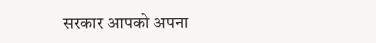सरकार आपको अपना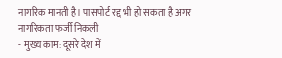नागरिक मानती है। पासपोर्ट रद्द भी हो सकता है अगर नागरिकता फर्जी निकली
- मुख्य काम: दूसरे देश में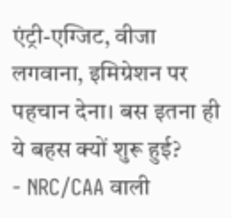एंट्री-एग्जिट, वीजा लगवाना, इमिग्रेशन पर पहचान देना। बस इतना ही
ये बहस क्यों शुरू हुई?
- NRC/CAA वाली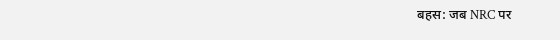बहस: जब NRC पर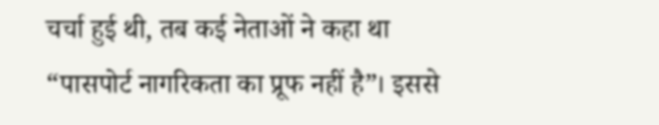चर्चा हुई थी, तब कई नेताओं ने कहा था “पासपोर्ट नागरिकता का प्रूफ नहीं है”। इससे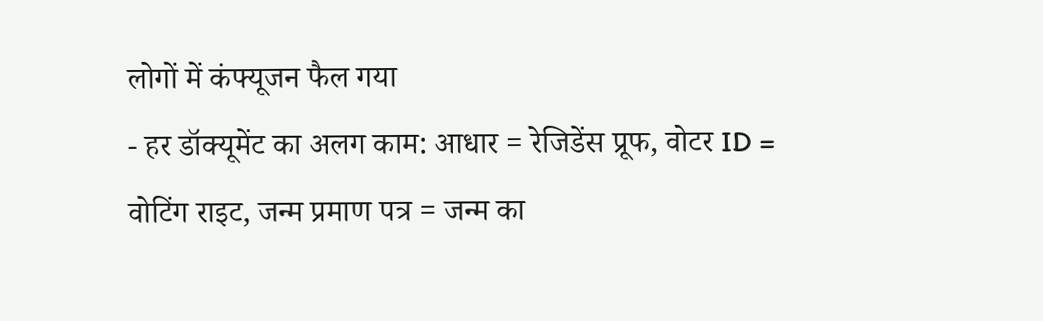लोगों में कंफ्यूजन फैल गया
- हर डॉक्यूमेंट का अलग काम: आधार = रेजिडेंस प्रूफ, वोटर ID = वोटिंग राइट, जन्म प्रमाण पत्र = जन्म का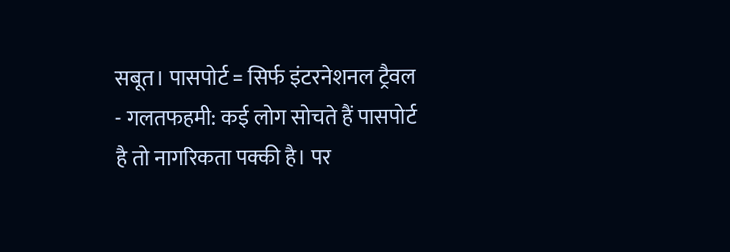सबूत। पासपोर्ट = सिर्फ इंटरनेशनल ट्रैवल
- गलतफहमी: कई लोग सोचते हैं पासपोर्ट है तो नागरिकता पक्की है। पर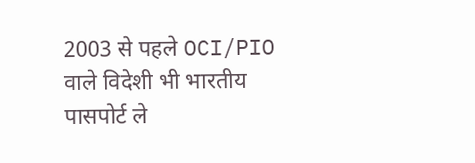2003 से पहले OCI/PIO वाले विदेशी भी भारतीय पासपोर्ट ले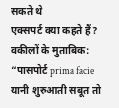सकते थे
एक्सपर्ट क्या कहते हैं?
वकीलों के मुताबिक: “पासपोर्ट prima facie यानी शुरुआती सबूत तो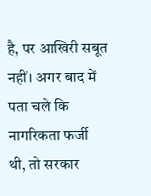है, पर आखिरी सबूत नहीं। अगर बाद में पता चले कि नागरिकता फर्जी थी, तो सरकार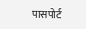पासपोर्ट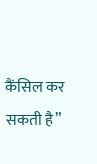कैंसिल कर सकती है”